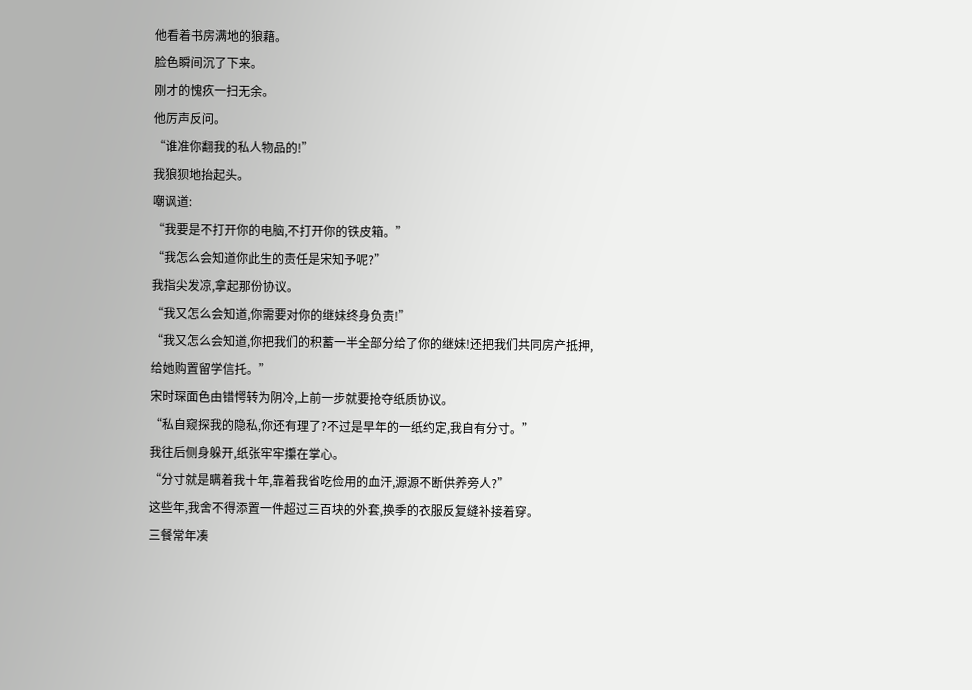他看着书房满地的狼藉。
脸色瞬间沉了下来。
刚才的愧疚一扫无余。
他厉声反问。
“谁准你翻我的私人物品的!”
我狼狈地抬起头。
嘲讽道:
“我要是不打开你的电脑,不打开你的铁皮箱。”
“我怎么会知道你此生的责任是宋知予呢?”
我指尖发凉,拿起那份协议。
“我又怎么会知道,你需要对你的继妹终身负责!”
“我又怎么会知道,你把我们的积蓄一半全部分给了你的继妹!还把我们共同房产抵押,给她购置留学信托。”
宋时琛面色由错愕转为阴冷,上前一步就要抢夺纸质协议。
“私自窥探我的隐私,你还有理了?不过是早年的一纸约定,我自有分寸。”
我往后侧身躲开,纸张牢牢攥在掌心。
“分寸就是瞒着我十年,靠着我省吃俭用的血汗,源源不断供养旁人?”
这些年,我舍不得添置一件超过三百块的外套,换季的衣服反复缝补接着穿。
三餐常年凑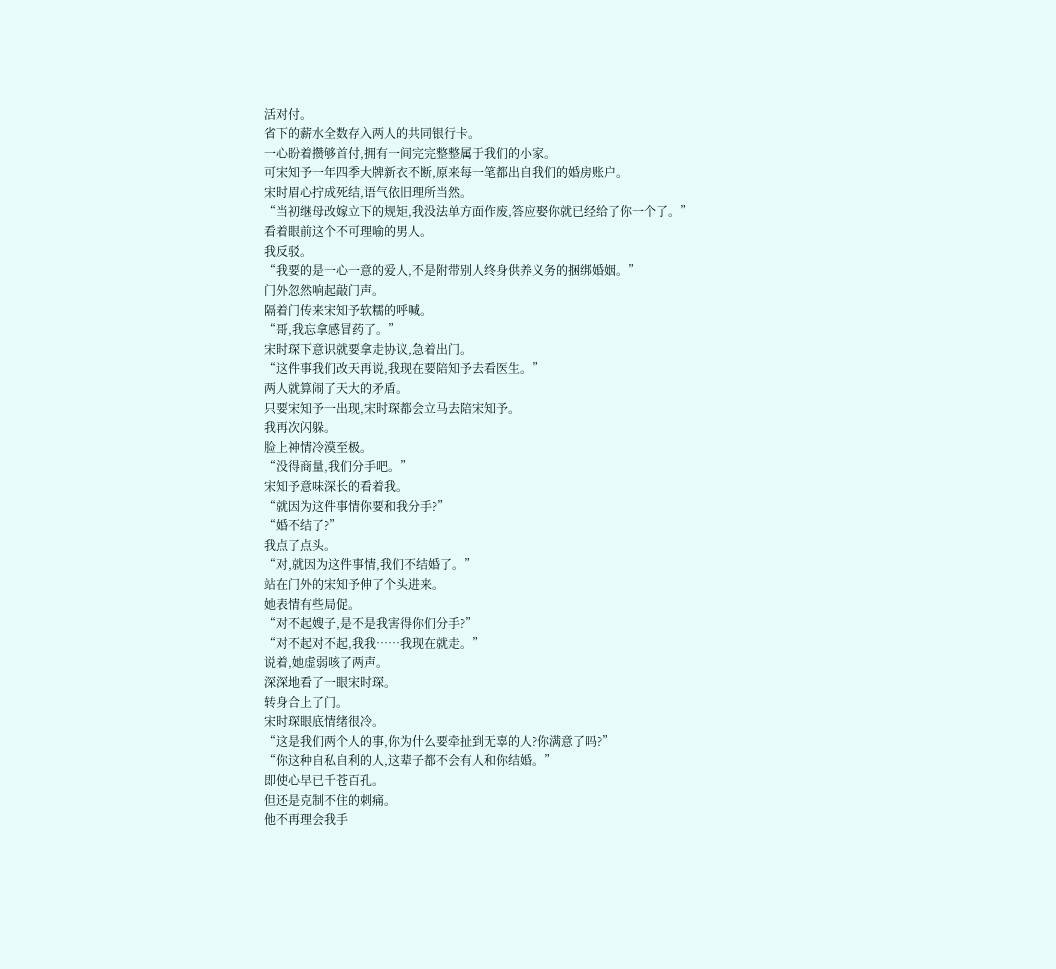活对付。
省下的薪水全数存入两人的共同银行卡。
一心盼着攒够首付,拥有一间完完整整属于我们的小家。
可宋知予一年四季大牌新衣不断,原来每一笔都出自我们的婚房账户。
宋时眉心拧成死结,语气依旧理所当然。
“当初继母改嫁立下的规矩,我没法单方面作废,答应娶你就已经给了你一个了。”
看着眼前这个不可理喻的男人。
我反驳。
“我要的是一心一意的爱人,不是附带别人终身供养义务的捆绑婚姻。”
门外忽然响起敲门声。
隔着门传来宋知予软糯的呼喊。
“哥,我忘拿感冒药了。”
宋时琛下意识就要拿走协议,急着出门。
“这件事我们改天再说,我现在要陪知予去看医生。”
两人就算闹了天大的矛盾。
只要宋知予一出现,宋时琛都会立马去陪宋知予。
我再次闪躲。
脸上神情冷漠至极。
“没得商量,我们分手吧。”
宋知予意味深长的看着我。
“就因为这件事情你要和我分手?”
“婚不结了?”
我点了点头。
“对,就因为这件事情,我们不结婚了。”
站在门外的宋知予伸了个头进来。
她表情有些局促。
“对不起嫂子,是不是我害得你们分手?”
“对不起对不起,我我……我现在就走。”
说着,她虚弱咳了两声。
深深地看了一眼宋时琛。
转身合上了门。
宋时琛眼底情绪很冷。
“这是我们两个人的事,你为什么要牵扯到无辜的人?你满意了吗?”
“你这种自私自利的人,这辈子都不会有人和你结婚。”
即使心早已千苍百孔。
但还是克制不住的刺痛。
他不再理会我手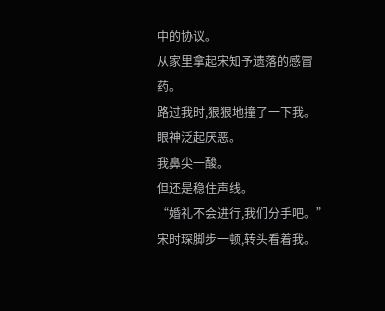中的协议。
从家里拿起宋知予遗落的感冒药。
路过我时,狠狠地撞了一下我。
眼神泛起厌恶。
我鼻尖一酸。
但还是稳住声线。
“婚礼不会进行,我们分手吧。”
宋时琛脚步一顿,转头看着我。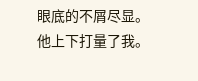眼底的不屑尽显。
他上下打量了我。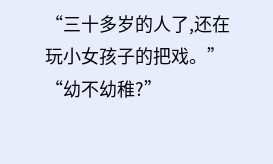“三十多岁的人了,还在玩小女孩子的把戏。”
“幼不幼稚?”